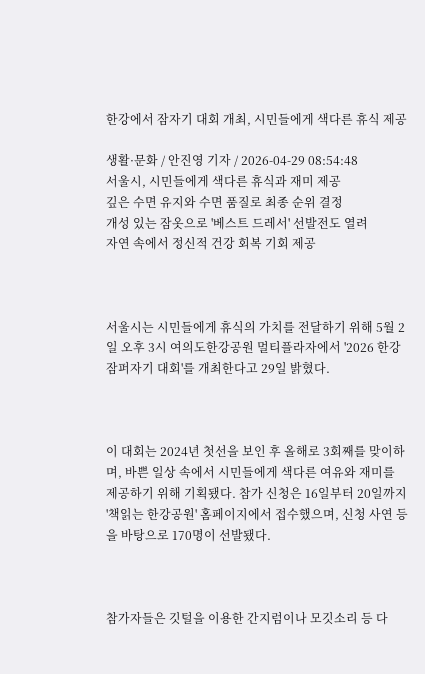한강에서 잠자기 대회 개최, 시민들에게 색다른 휴식 제공

생활·문화 / 안진영 기자 / 2026-04-29 08:54:48
서울시, 시민들에게 색다른 휴식과 재미 제공
깊은 수면 유지와 수면 품질로 최종 순위 결정
개성 있는 잠옷으로 '베스트 드레서' 선발전도 열려
자연 속에서 정신적 건강 회복 기회 제공



서울시는 시민들에게 휴식의 가치를 전달하기 위해 5월 2일 오후 3시 여의도한강공원 멀티플라자에서 '2026 한강 잠퍼자기 대회'를 개최한다고 29일 밝혔다.



이 대회는 2024년 첫선을 보인 후 올해로 3회째를 맞이하며, 바쁜 일상 속에서 시민들에게 색다른 여유와 재미를 제공하기 위해 기획됐다. 참가 신청은 16일부터 20일까지 '책읽는 한강공원' 홈페이지에서 접수했으며, 신청 사연 등을 바탕으로 170명이 선발됐다.



참가자들은 깃털을 이용한 간지럼이나 모깃소리 등 다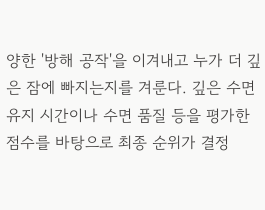양한 '방해 공작'을 이겨내고 누가 더 깊은 잠에 빠지는지를 겨룬다. 깊은 수면 유지 시간이나 수면 품질 등을 평가한 점수를 바탕으로 최종 순위가 결정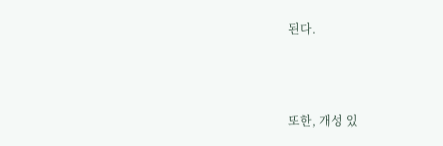된다.



또한, 개성 있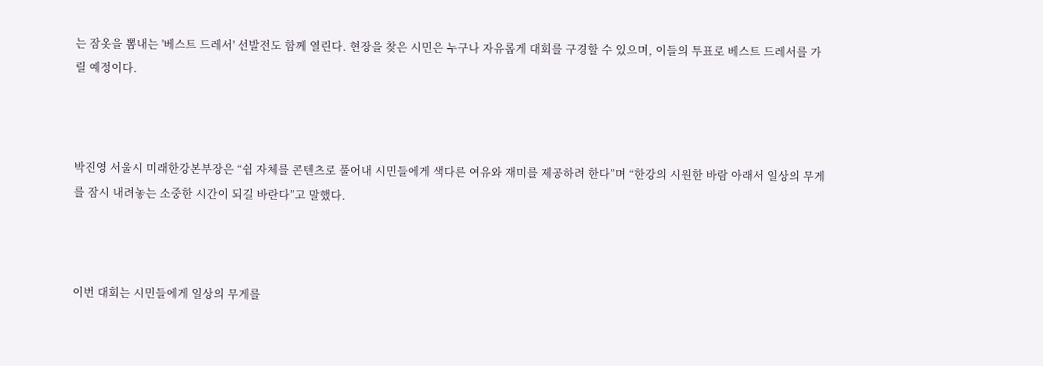는 잠옷을 뽐내는 '베스트 드레서' 선발전도 함께 열린다. 현장을 찾은 시민은 누구나 자유롭게 대회를 구경할 수 있으며, 이들의 투표로 베스트 드레서를 가릴 예정이다.



박진영 서울시 미래한강본부장은 “쉼 자체를 콘텐츠로 풀어내 시민들에게 색다른 여유와 재미를 제공하려 한다”며 “한강의 시원한 바람 아래서 일상의 무게를 잠시 내려놓는 소중한 시간이 되길 바란다”고 말했다.



이번 대회는 시민들에게 일상의 무게를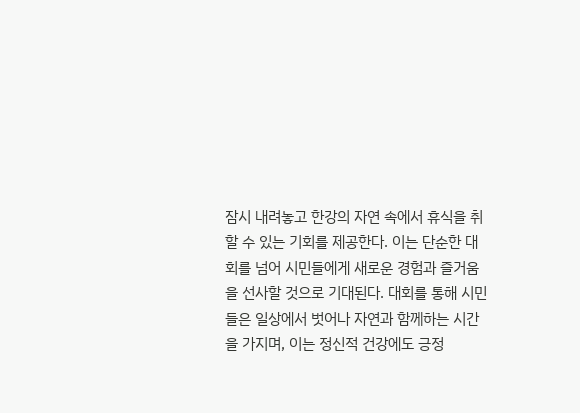잠시 내려놓고 한강의 자연 속에서 휴식을 취할 수 있는 기회를 제공한다. 이는 단순한 대회를 넘어 시민들에게 새로운 경험과 즐거움을 선사할 것으로 기대된다. 대회를 통해 시민들은 일상에서 벗어나 자연과 함께하는 시간을 가지며, 이는 정신적 건강에도 긍정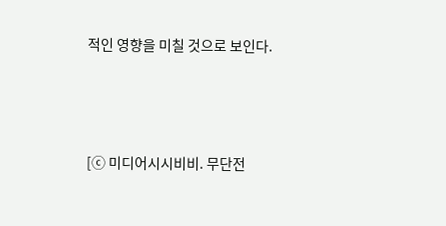적인 영향을 미칠 것으로 보인다.



[ⓒ 미디어시시비비. 무단전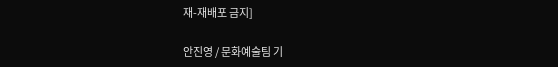재-재배포 금지]

안진영 / 문화예술팀 기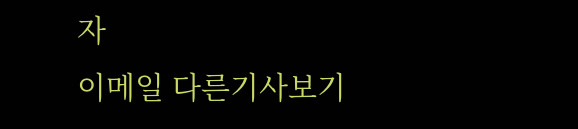자
이메일 다른기사보기